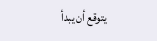يتوقع أن يبدأ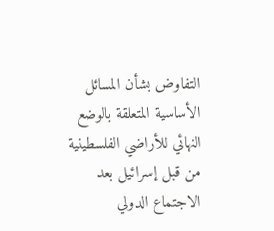التفاوض بشأن المسائل الأساسية المتعلقة بالوضع النهائي للأراضي الفلسطينية من قبل إسرائيل بعد الاجتماع الدولي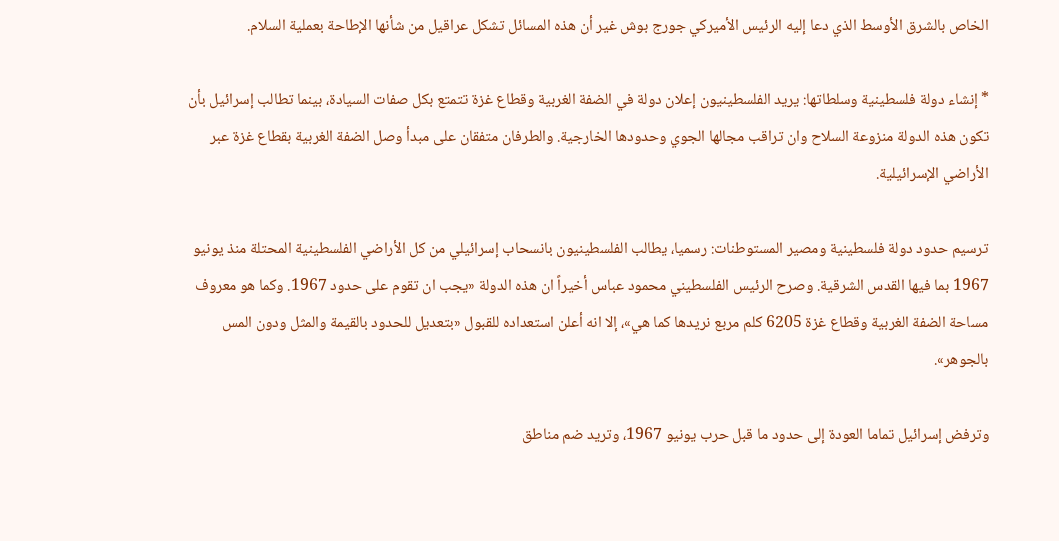الخاص بالشرق الأوسط الذي دعا إليه الرئيس الأميركي جورج بوش غير أن هذه المسائل تشكل عراقيل من شأنها الإطاحة بعملية السلام.

* إنشاء دولة فلسطينية وسلطاتها: يريد الفلسطينيون إعلان دولة في الضفة الغربية وقطاع غزة تتمتع بكل صفات السيادة، بينما تطالب إسرائيل بأن تكون هذه الدولة منزوعة السلاح وان تراقب مجالها الجوي وحدودها الخارجية. والطرفان متفقان على مبدأ وصل الضفة الغربية بقطاع غزة عبر الأراضي الإسرائيلية.

ترسيم حدود دولة فلسطينية ومصير المستوطنات: رسميا، يطالب الفلسطينيون بانسحاب إسرائيلي من كل الأراضي الفلسطينية المحتلة منذ يونيو 1967 بما فيها القدس الشرقية. وصرح الرئيس الفلسطيني محمود عباس أخيراً ان هذه الدولة «يجب ان تقوم على حدود 1967. وكما هو معروف مساحة الضفة الغربية وقطاع غزة 6205 كلم مربع نريدها كما هي»، إلا انه أعلن استعداده للقبول «بتعديل للحدود بالقيمة والمثل ودون المس بالجوهر».

وترفض إسرائيل تماما العودة إلى حدود ما قبل حرب يونيو 1967، وتريد ضم مناطق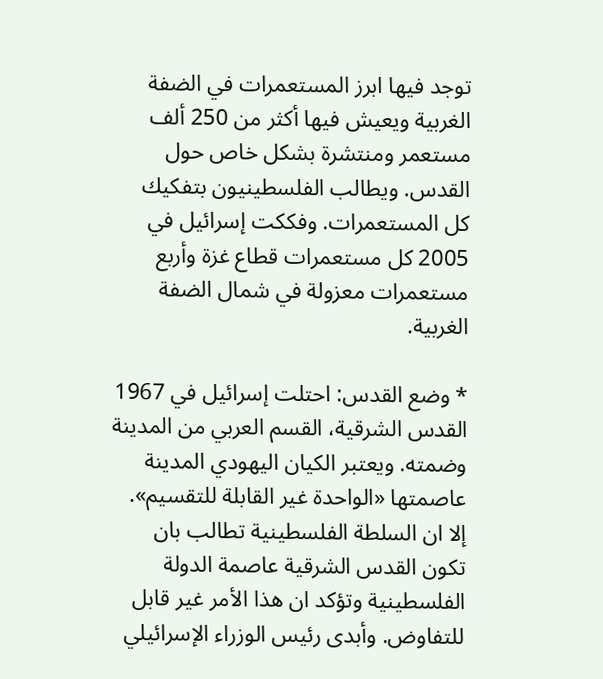توجد فيها ابرز المستعمرات في الضفة الغربية ويعيش فيها أكثر من 250 ألف مستعمر ومنتشرة بشكل خاص حول القدس. ويطالب الفلسطينيون بتفكيك كل المستعمرات. وفككت إسرائيل في 2005 كل مستعمرات قطاع غزة وأربع مستعمرات معزولة في شمال الضفة الغربية.

* وضع القدس: احتلت إسرائيل في 1967 القدس الشرقية، القسم العربي من المدينة وضمته. ويعتبر الكيان اليهودي المدينة عاصمتها «الواحدة غير القابلة للتقسيم». إلا ان السلطة الفلسطينية تطالب بان تكون القدس الشرقية عاصمة الدولة الفلسطينية وتؤكد ان هذا الأمر غير قابل للتفاوض. وأبدى رئيس الوزراء الإسرائيلي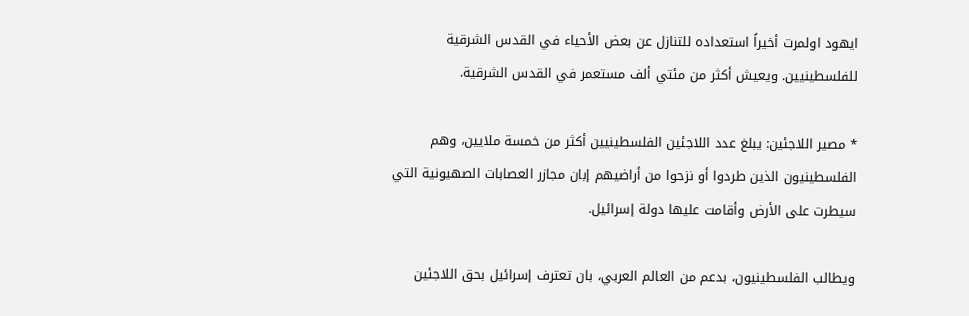ايهود اولمرت أخيراً استعداده للتنازل عن بعض الأحياء في القدس الشرقية للفلسطينيين. ويعيش أكثر من مئتي ألف مستعمر في القدس الشرقية.

* مصير اللاجئين: يبلغ عدد اللاجئين الفلسطينيين أكثر من خمسة ملايين، وهم الفلسطينيون الذين طردوا أو نزحوا من أراضيهم إبان مجازر العصابات الصهيونية التي سيطرت على الأرض وأقامت عليها دولة إسرائيل.

ويطالب الفلسطينيون، بدعم من العالم العربي، بان تعترف إسرائيل بحق اللاجئين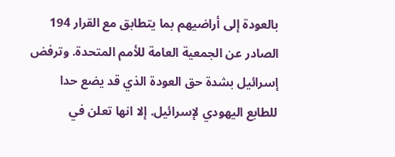بالعودة إلى أراضيهم بما يتطابق مع القرار 194 الصادر عن الجمعية العامة للأمم المتحدة. وترفض إسرائيل بشدة حق العودة الذي قد يضع حدا للطابع اليهودي لإسرائيل. إلا انها تعلن في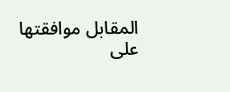المقابل موافقتها على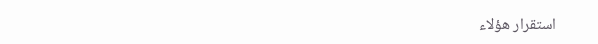استقرار هؤلاء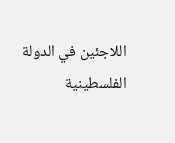اللاجئين في الدولة الفلسطينية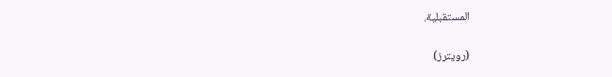المستقبلية.

(رويترز)